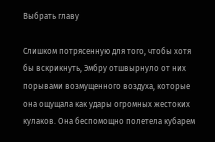Выбрать главу

Слишком потрясенную для того, чтобы хотя бы вскрикнуть, Эмбру отшвырнуло от них порывами возмущенного воздуха, которые она ощущала как удары огромных жестоких кулаков. Она беспомощно полетела кубарем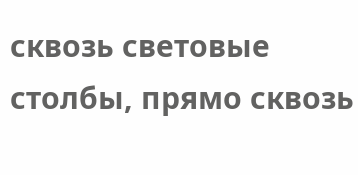сквозь световые столбы, прямо сквозь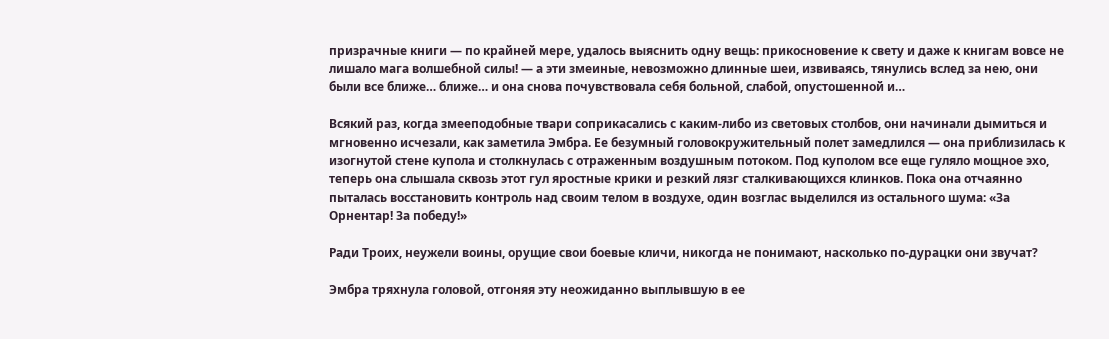призрачные книги — по крайней мере, удалось выяснить одну вещь: прикосновение к свету и даже к книгам вовсе не лишало мага волшебной силы! — а эти змеиные, невозможно длинные шеи, извиваясь, тянулись вслед за нею, они были все ближе… ближе… и она снова почувствовала себя больной, слабой, опустошенной и…

Всякий раз, когда змееподобные твари соприкасались с каким-либо из световых столбов, они начинали дымиться и мгновенно исчезали, как заметила Эмбра. Ее безумный головокружительный полет замедлился — она приблизилась к изогнутой стене купола и столкнулась с отраженным воздушным потоком. Под куполом все еще гуляло мощное эхо, теперь она слышала сквозь этот гул яростные крики и резкий лязг сталкивающихся клинков. Пока она отчаянно пыталась восстановить контроль над своим телом в воздухе, один возглас выделился из остального шума: «За Орнентар! За победу!»

Ради Троих, неужели воины, орущие свои боевые кличи, никогда не понимают, насколько по-дурацки они звучат?

Эмбра тряхнула головой, отгоняя эту неожиданно выплывшую в ее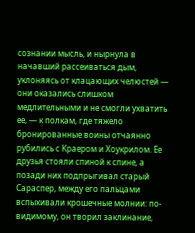сознании мысль, и нырнула в начавший рассеиваться дым, уклоняясь от клацающих челюстей — они оказались слишком медлительными и не смогли ухватить ее, — к полкам, где тяжело бронированные воины отчаянно рубились с Краером и Хоукрилом. Ее друзья стояли спиной к спине, а позади них подпрыгивал старый Сараспер, между его пальцами вспыхивали крошечные молнии: по-видимому, он творил заклинание,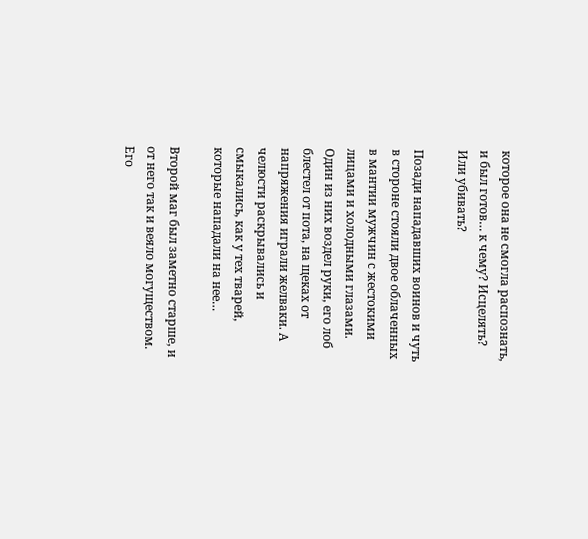которое она не смогла распознать, и был готов… к чему? Исцелять? Или убивать?

Позади нападавших воинов и чуть в стороне стояли двое облаченных в мантии мужчин с жестокими лицами и холодными глазами. Один из них воздел руки, его лоб блестел от пота, на щеках от напряжения играли желваки. А челюсти раскрывались и смыкались, как у тех тварей, которые нападали на нее…

Второй маг был заметно старше, и от него так и веяло могуществом. Его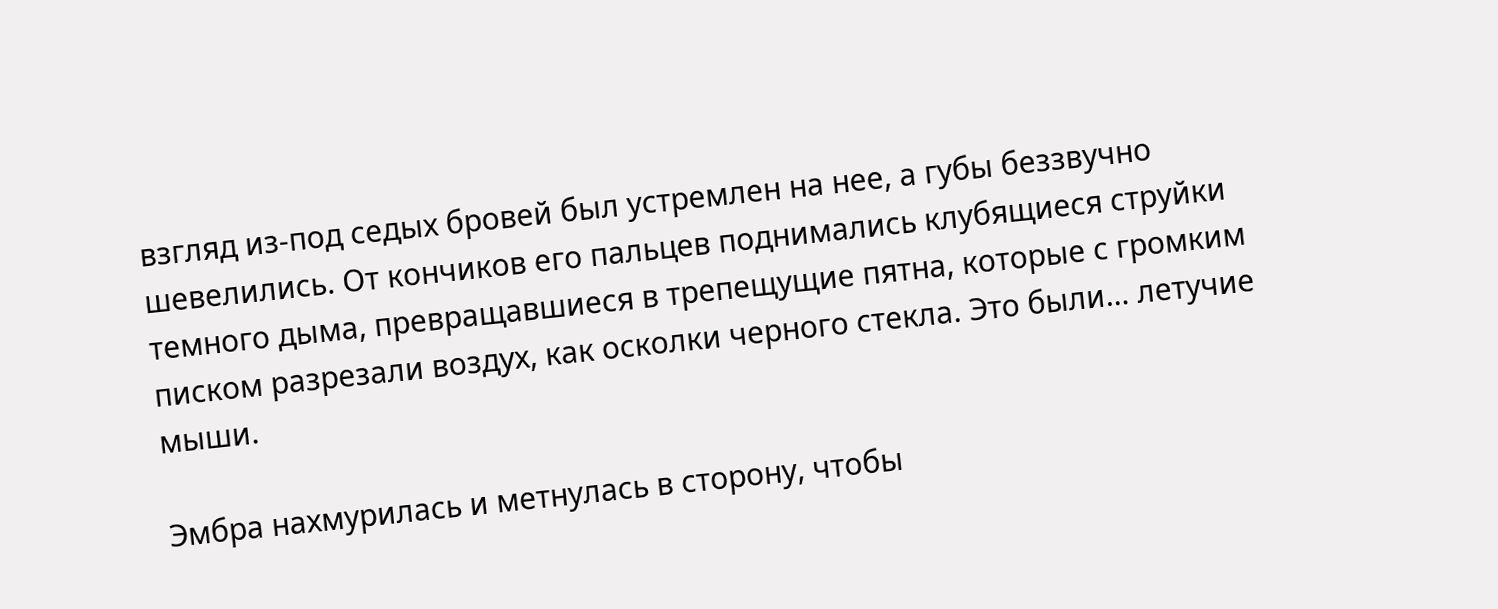взгляд из-под седых бровей был устремлен на нее, а губы беззвучно шевелились. От кончиков его пальцев поднимались клубящиеся струйки темного дыма, превращавшиеся в трепещущие пятна, которые с громким писком разрезали воздух, как осколки черного стекла. Это были… летучие мыши.

Эмбра нахмурилась и метнулась в сторону, чтобы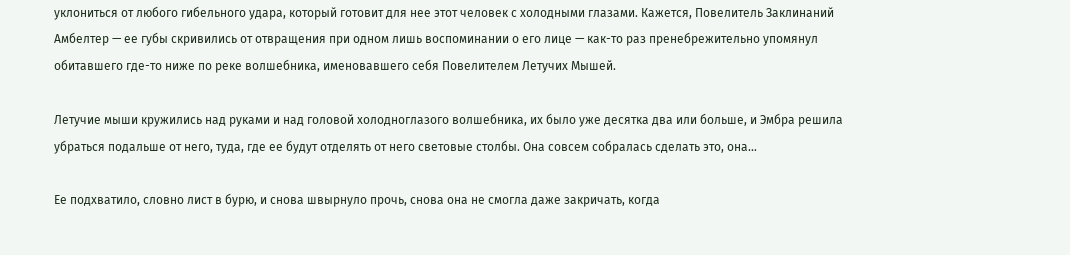уклониться от любого гибельного удара, который готовит для нее этот человек с холодными глазами. Кажется, Повелитель Заклинаний Амбелтер — ее губы скривились от отвращения при одном лишь воспоминании о его лице — как-то раз пренебрежительно упомянул обитавшего где-то ниже по реке волшебника, именовавшего себя Повелителем Летучих Мышей.

Летучие мыши кружились над руками и над головой холодноглазого волшебника, их было уже десятка два или больше, и Эмбра решила убраться подальше от него, туда, где ее будут отделять от него световые столбы. Она совсем собралась сделать это, она…

Ее подхватило, словно лист в бурю, и снова швырнуло прочь, снова она не смогла даже закричать, когда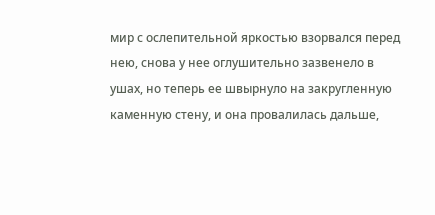мир с ослепительной яркостью взорвался перед нею, снова у нее оглушительно зазвенело в ушах, но теперь ее швырнуло на закругленную каменную стену, и она провалилась дальше,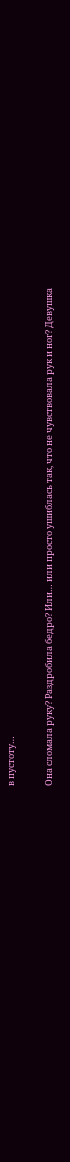в пустоту…

Она сломала руку? Раздробила бедро? Или… или просто ушиблась так, что не чувствовала рук и ног? Девушка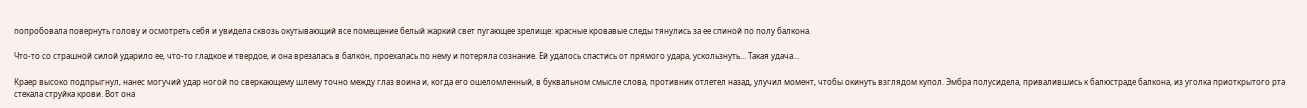попробовала повернуть голову и осмотреть себя и увидела сквозь окутывающий все помещение белый жаркий свет пугающее зрелище: красные кровавые следы тянулись за ее спиной по полу балкона.

Что-то со страшной силой ударило ее, что-то гладкое и твердое, и она врезалась в балкон, проехалась по нему и потеряла сознание. Ей удалось спастись от прямого удара, ускользнуть… Такая удача…

Краер высоко подпрыгнул, нанес могучий удар ногой по сверкающему шлему точно между глаз воина и, когда его ошеломленный, в буквальном смысле слова, противник отлетел назад, улучил момент, чтобы окинуть взглядом купол. Эмбра полусидела, привалившись к балюстраде балкона, из уголка приоткрытого рта стекала струйка крови. Вот она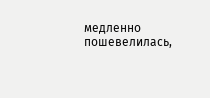медленно пошевелилась,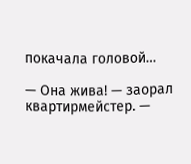покачала головой…

— Она жива! — заорал квартирмейстер. —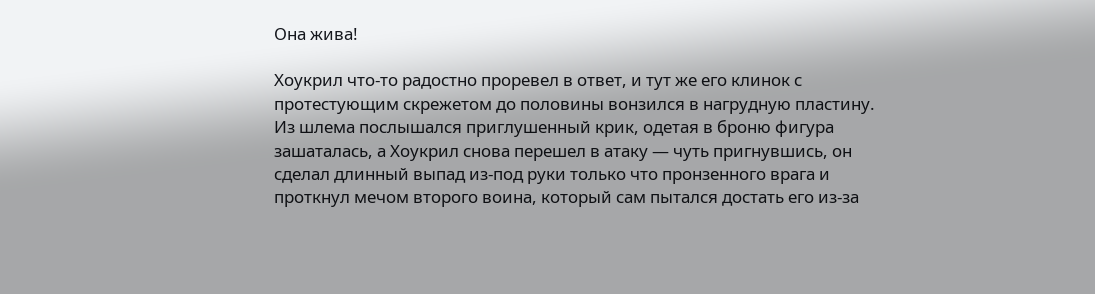Она жива!

Хоукрил что-то радостно проревел в ответ, и тут же его клинок с протестующим скрежетом до половины вонзился в нагрудную пластину. Из шлема послышался приглушенный крик, одетая в броню фигура зашаталась, а Хоукрил снова перешел в атаку — чуть пригнувшись, он сделал длинный выпад из-под руки только что пронзенного врага и проткнул мечом второго воина, который сам пытался достать его из-за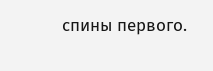спины первого.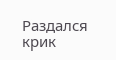Раздался крик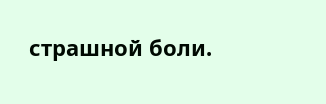страшной боли.